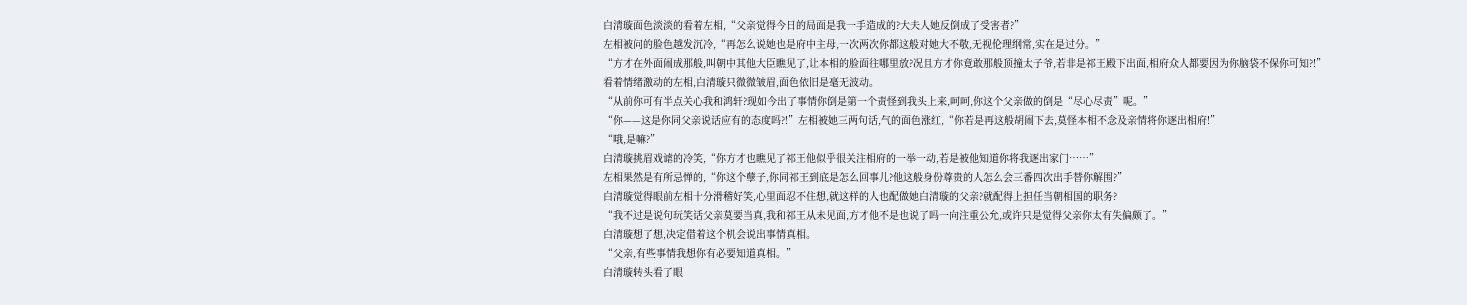白清璇面色淡淡的看着左相,“父亲觉得今日的局面是我一手造成的?大夫人她反倒成了受害者?”
左相被问的脸色越发沉冷,“再怎么说她也是府中主母,一次两次你都这般对她大不敬,无视伦理纲常,实在是过分。”
“方才在外面闹成那般,叫朝中其他大臣瞧见了,让本相的脸面往哪里放?况且方才你竟敢那般顶撞太子爷,若非是祁王殿下出面,相府众人都要因为你脑袋不保你可知?!”
看着情绪激动的左相,白清璇只微微皱眉,面色依旧是毫无波动。
“从前你可有半点关心我和鸿轩?现如今出了事情你倒是第一个责怪到我头上来,呵呵,你这个父亲做的倒是“尽心尽责”呢。”
“你——这是你同父亲说话应有的态度吗?!”左相被她三两句话,气的面色涨红,“你若是再这般胡闹下去,莫怪本相不念及亲情将你逐出相府!”
“哦,是嘛?”
白清璇挑眉戏谑的冷笑,“你方才也瞧见了祁王他似乎很关注相府的一举一动,若是被他知道你将我逐出家门……”
左相果然是有所忌惮的,“你这个孽子,你同祁王到底是怎么回事儿?他这般身份尊贵的人怎么会三番四次出手替你解围?”
白清璇觉得眼前左相十分滑稽好笑,心里面忍不住想,就这样的人也配做她白清璇的父亲?就配得上担任当朝相国的职务?
“我不过是说句玩笑话父亲莫要当真,我和祁王从未见面,方才他不是也说了吗一向注重公允,或许只是觉得父亲你太有失偏颇了。”
白清璇想了想,决定借着这个机会说出事情真相。
“父亲,有些事情我想你有必要知道真相。”
白清璇转头看了眼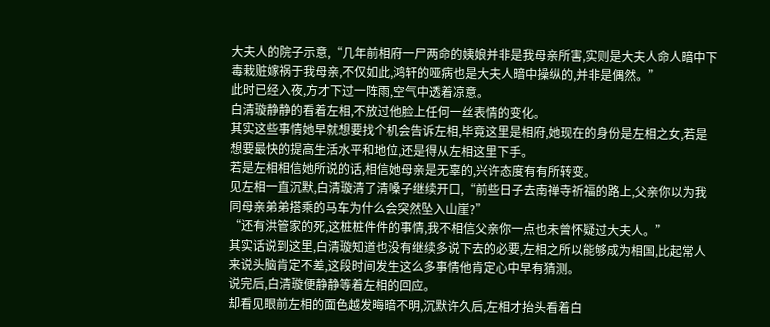大夫人的院子示意,“几年前相府一尸两命的姨娘并非是我母亲所害,实则是大夫人命人暗中下毒栽赃嫁祸于我母亲,不仅如此,鸿轩的哑病也是大夫人暗中操纵的,并非是偶然。”
此时已经入夜,方才下过一阵雨,空气中透着凉意。
白清璇静静的看着左相,不放过他脸上任何一丝表情的变化。
其实这些事情她早就想要找个机会告诉左相,毕竟这里是相府,她现在的身份是左相之女,若是想要最快的提高生活水平和地位,还是得从左相这里下手。
若是左相相信她所说的话,相信她母亲是无辜的,兴许态度有有所转变。
见左相一直沉默,白清璇清了清嗓子继续开口,“前些日子去南禅寺祈福的路上,父亲你以为我同母亲弟弟搭乘的马车为什么会突然坠入山崖?”
“还有洪管家的死,这桩桩件件的事情,我不相信父亲你一点也未曾怀疑过大夫人。”
其实话说到这里,白清璇知道也没有继续多说下去的必要,左相之所以能够成为相国,比起常人来说头脑肯定不差,这段时间发生这么多事情他肯定心中早有猜测。
说完后,白清璇便静静等着左相的回应。
却看见眼前左相的面色越发晦暗不明,沉默许久后,左相才抬头看着白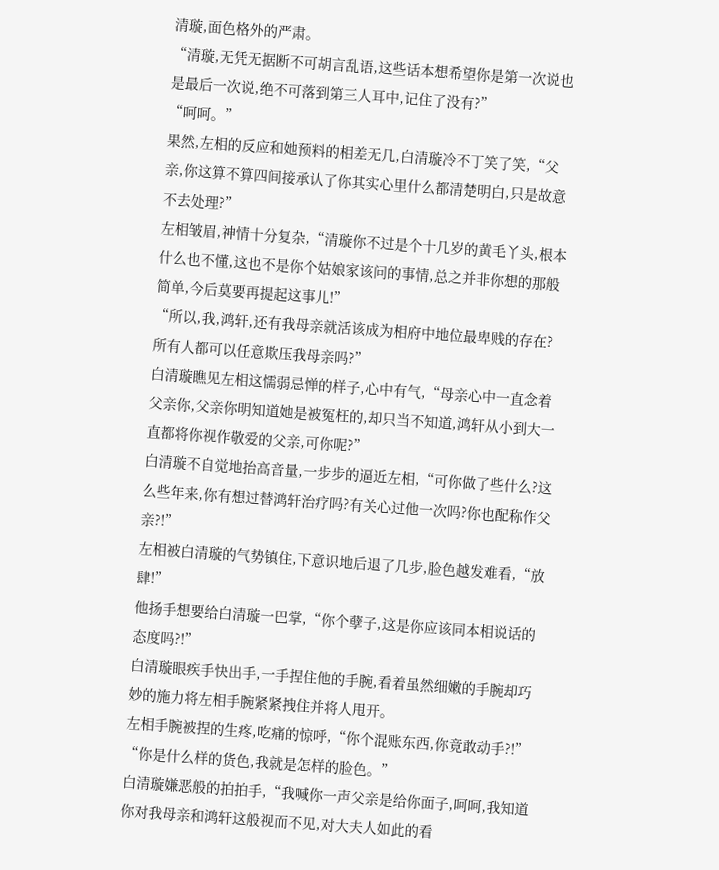清璇,面色格外的严肃。
“清璇,无凭无据断不可胡言乱语,这些话本想希望你是第一次说也是最后一次说,绝不可落到第三人耳中,记住了没有?”
“呵呵。”
果然,左相的反应和她预料的相差无几,白清璇冷不丁笑了笑,“父亲,你这算不算四间接承认了你其实心里什么都清楚明白,只是故意不去处理?”
左相皱眉,神情十分复杂,“清璇你不过是个十几岁的黄毛丫头,根本什么也不懂,这也不是你个姑娘家该问的事情,总之并非你想的那般简单,今后莫要再提起这事儿!”
“所以,我,鸿轩,还有我母亲就活该成为相府中地位最卑贱的存在?所有人都可以任意欺压我母亲吗?”
白清璇瞧见左相这懦弱忌惮的样子,心中有气,“母亲心中一直念着父亲你,父亲你明知道她是被冤枉的,却只当不知道,鸿轩从小到大一直都将你视作敬爱的父亲,可你呢?”
白清璇不自觉地抬高音量,一步步的逼近左相,“可你做了些什么?这么些年来,你有想过替鸿轩治疗吗?有关心过他一次吗?你也配称作父亲?!”
左相被白清璇的气势镇住,下意识地后退了几步,脸色越发难看,“放肆!”
他扬手想要给白清璇一巴掌,“你个孽子,这是你应该同本相说话的态度吗?!”
白清璇眼疾手快出手,一手捏住他的手腕,看着虽然细嫩的手腕却巧妙的施力将左相手腕紧紧拽住并将人甩开。
左相手腕被捏的生疼,吃痛的惊呼,“你个混账东西,你竟敢动手?!”
“你是什么样的货色,我就是怎样的脸色。”
白清璇嫌恶般的拍拍手,“我喊你一声父亲是给你面子,呵呵,我知道你对我母亲和鸿轩这般视而不见,对大夫人如此的看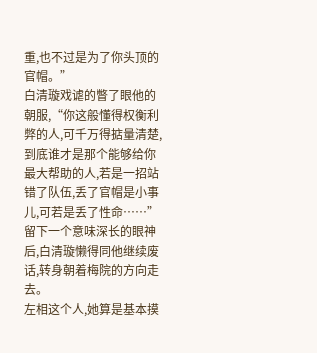重,也不过是为了你头顶的官帽。”
白清璇戏谑的瞥了眼他的朝服,“你这般懂得权衡利弊的人,可千万得掂量清楚,到底谁才是那个能够给你最大帮助的人,若是一招站错了队伍,丢了官帽是小事儿,可若是丢了性命……”
留下一个意味深长的眼神后,白清璇懒得同他继续废话,转身朝着梅院的方向走去。
左相这个人,她算是基本摸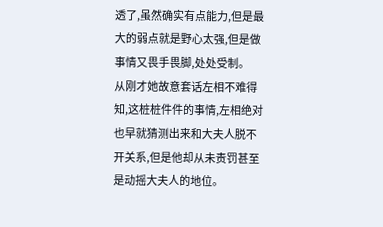透了,虽然确实有点能力,但是最大的弱点就是野心太强,但是做事情又畏手畏脚,处处受制。
从刚才她故意套话左相不难得知,这桩桩件件的事情,左相绝对也早就猜测出来和大夫人脱不开关系,但是他却从未责罚甚至是动摇大夫人的地位。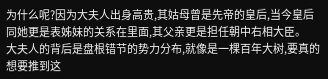为什么呢?因为大夫人出身高贵,其姑母曾是先帝的皇后,当今皇后同她更是表姊妹的关系在里面,其父亲更是担任朝中右相大臣。
大夫人的背后是盘根错节的势力分布,就像是一棵百年大树,要真的想要推到这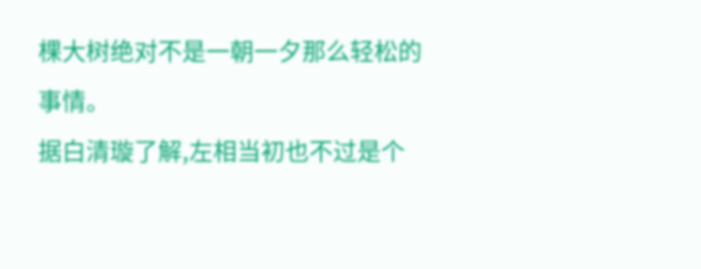棵大树绝对不是一朝一夕那么轻松的事情。
据白清璇了解,左相当初也不过是个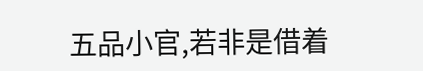五品小官,若非是借着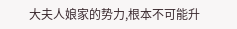大夫人娘家的势力,根本不可能升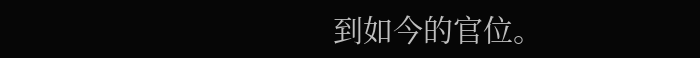到如今的官位。